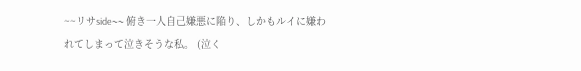~~リサside~~ 俯き一人自己嫌悪に陥り、しかもルイに嫌われてしまって泣きそうな私。 (泣く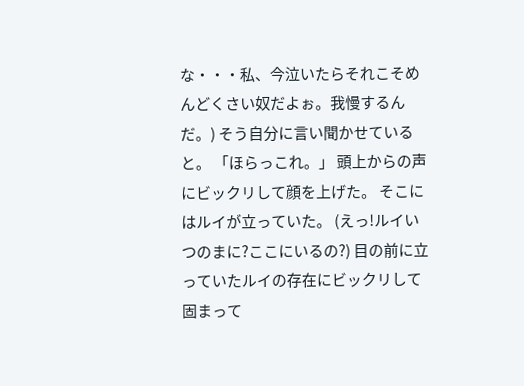な・・・私、今泣いたらそれこそめんどくさい奴だよぉ。我慢するんだ。) そう自分に言い聞かせていると。 「ほらっこれ。」 頭上からの声にビックリして顔を上げた。 そこにはルイが立っていた。 (えっ!ルイいつのまに?ここにいるの?) 目の前に立っていたルイの存在にビックリして 固まって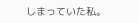しまっていた私。